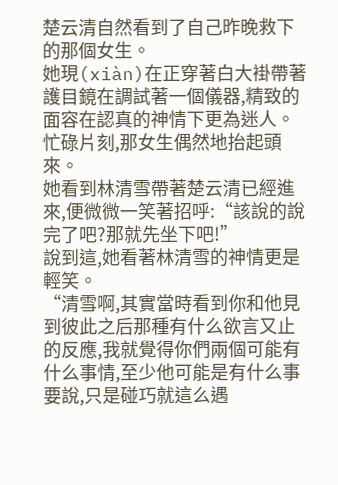楚云清自然看到了自己昨晚救下的那個女生。
她現(xiàn)在正穿著白大褂帶著護目鏡在調試著一個儀器,精致的面容在認真的神情下更為迷人。
忙碌片刻,那女生偶然地抬起頭來。
她看到林清雪帶著楚云清已經進來,便微微一笑著招呼:“該說的說完了吧?那就先坐下吧!”
說到這,她看著林清雪的神情更是輕笑。
“清雪啊,其實當時看到你和他見到彼此之后那種有什么欲言又止的反應,我就覺得你們兩個可能有什么事情,至少他可能是有什么事要說,只是碰巧就這么遇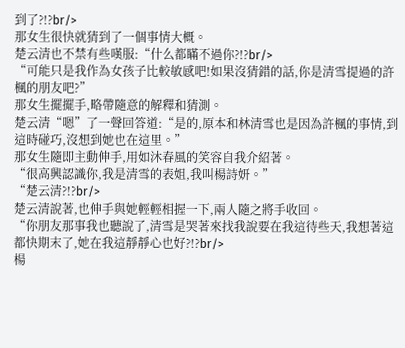到了?!?br/>
那女生很快就猜到了一個事情大概。
楚云清也不禁有些嘆服:“什么都瞞不過你?!?br/>
“可能只是我作為女孩子比較敏感吧!如果沒猜錯的話,你是清雪提過的許楓的朋友吧?”
那女生擺擺手,略帶隨意的解釋和猜測。
楚云清“嗯”了一聲回答道:“是的,原本和林清雪也是因為許楓的事情,到這時碰巧,沒想到她也在這里。”
那女生隨即主動伸手,用如沐春風的笑容自我介紹著。
“很高興認識你,我是清雪的表姐,我叫楊詩妍。”
“楚云清?!?br/>
楚云清說著,也伸手與她輕輕相握一下,兩人隨之將手收回。
“你朋友那事我也聽說了,清雪是哭著來找我說要在我這待些天,我想著這都快期末了,她在我這靜靜心也好?!?br/>
楊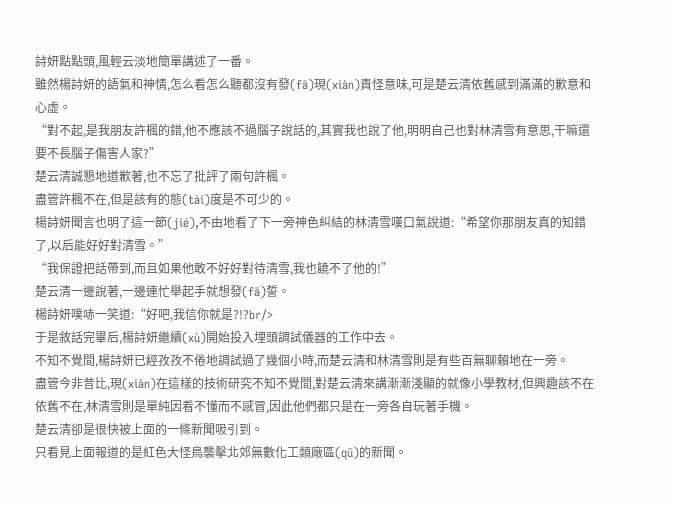詩妍點點頭,風輕云淡地簡單講述了一番。
雖然楊詩妍的語氣和神情,怎么看怎么聽都沒有發(fā)現(xiàn)責怪意味,可是楚云清依舊感到滿滿的歉意和心虛。
“對不起,是我朋友許楓的錯,他不應該不過腦子說話的,其實我也說了他,明明自己也對林清雪有意思,干嘛還要不長腦子傷害人家?”
楚云清誠懇地道歉著,也不忘了批評了兩句許楓。
盡管許楓不在,但是該有的態(tài)度是不可少的。
楊詩妍聞言也明了這一節(jié),不由地看了下一旁神色糾結的林清雪嘆口氣說道:“希望你那朋友真的知錯了,以后能好好對清雪。”
“我保證把話帶到,而且如果他敢不好好對待清雪,我也饒不了他的!”
楚云清一邊說著,一邊連忙舉起手就想發(fā)誓。
楊詩妍噗哧一笑道:“好吧,我信你就是?!?br/>
于是敘話完畢后,楊詩妍繼續(xù)開始投入埋頭調試儀器的工作中去。
不知不覺間,楊詩妍已經孜孜不倦地調試過了幾個小時,而楚云清和林清雪則是有些百無聊賴地在一旁。
盡管今非昔比,現(xiàn)在這樣的技術研究不知不覺間,對楚云清來講漸漸淺顯的就像小學教材,但興趣該不在依舊不在,林清雪則是單純因看不懂而不感冒,因此他們都只是在一旁各自玩著手機。
楚云清卻是很快被上面的一條新聞吸引到。
只看見上面報道的是紅色大怪鳥襲擊北郊無數化工類廠區(qū)的新聞。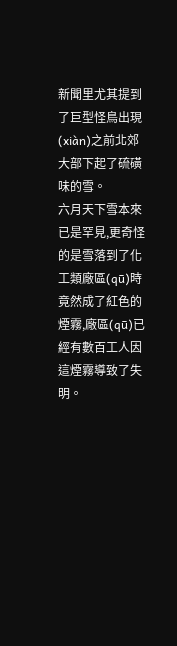新聞里尤其提到了巨型怪鳥出現(xiàn)之前北郊大部下起了硫磺味的雪。
六月天下雪本來已是罕見,更奇怪的是雪落到了化工類廠區(qū)時竟然成了紅色的煙霧,廠區(qū)已經有數百工人因這煙霧導致了失明。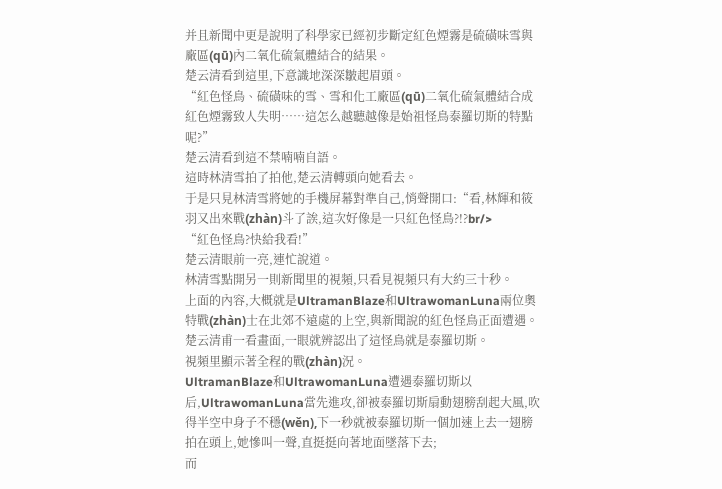并且新聞中更是說明了科學家已經初步斷定紅色煙霧是硫磺味雪與廠區(qū)內二氧化硫氣體結合的結果。
楚云清看到這里,下意識地深深皺起眉頭。
“紅色怪鳥、硫磺味的雪、雪和化工廠區(qū)二氧化硫氣體結合成紅色煙霧致人失明……這怎么越聽越像是始祖怪鳥泰羅切斯的特點呢?”
楚云清看到這不禁喃喃自語。
這時林清雪拍了拍他,楚云清轉頭向她看去。
于是只見林清雪將她的手機屏幕對準自己,悄聲開口:“看,林輝和筱羽又出來戰(zhàn)斗了誒,這次好像是一只紅色怪鳥?!?br/>
“紅色怪鳥?快給我看!”
楚云清眼前一亮,連忙說道。
林清雪點開另一則新聞里的視頻,只看見視頻只有大約三十秒。
上面的內容,大概就是UltramanBlaze和UltrawomanLuna兩位奧特戰(zhàn)士在北郊不遠處的上空,與新聞說的紅色怪鳥正面遭遇。
楚云清甫一看畫面,一眼就辨認出了這怪鳥就是泰羅切斯。
視頻里顯示著全程的戰(zhàn)況。
UltramanBlaze和UltrawomanLuna遭遇泰羅切斯以后,UltrawomanLuna當先進攻,卻被泰羅切斯扇動翅膀刮起大風,吹得半空中身子不穩(wěn),下一秒就被泰羅切斯一個加速上去一翅膀拍在頭上,她慘叫一聲,直挺挺向著地面墜落下去;
而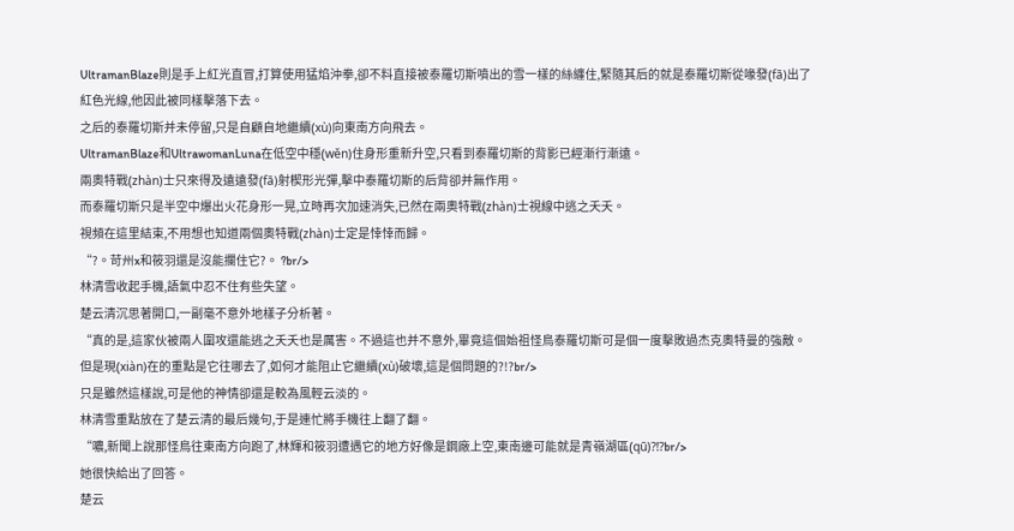UltramanBlaze則是手上紅光直冒,打算使用猛焰沖拳,卻不料直接被泰羅切斯噴出的雪一樣的絲纏住,緊隨其后的就是泰羅切斯從喙發(fā)出了紅色光線,他因此被同樣擊落下去。
之后的泰羅切斯并未停留,只是自顧自地繼續(xù)向東南方向飛去。
UltramanBlaze和UltrawomanLuna在低空中穩(wěn)住身形重新升空,只看到泰羅切斯的背影已經漸行漸遠。
兩奧特戰(zhàn)士只來得及遠遠發(fā)射楔形光彈,擊中泰羅切斯的后背卻并無作用。
而泰羅切斯只是半空中爆出火花身形一晃,立時再次加速消失,已然在兩奧特戰(zhàn)士視線中逃之夭夭。
視頻在這里結束,不用想也知道兩個奧特戰(zhàn)士定是悻悻而歸。
“?。苛州x和筱羽還是沒能攔住它?。 ?br/>
林清雪收起手機,語氣中忍不住有些失望。
楚云清沉思著開口,一副毫不意外地樣子分析著。
“真的是,這家伙被兩人圍攻還能逃之夭夭也是厲害。不過這也并不意外,畢竟這個始祖怪鳥泰羅切斯可是個一度擊敗過杰克奧特曼的強敵。但是現(xiàn)在的重點是它往哪去了,如何才能阻止它繼續(xù)破壞,這是個問題的?!?br/>
只是雖然這樣說,可是他的神情卻還是較為風輕云淡的。
林清雪重點放在了楚云清的最后幾句,于是連忙將手機往上翻了翻。
“噥,新聞上說那怪鳥往東南方向跑了,林輝和筱羽遭遇它的地方好像是鋼廠上空,東南邊可能就是青嶺湖區(qū)?!?br/>
她很快給出了回答。
楚云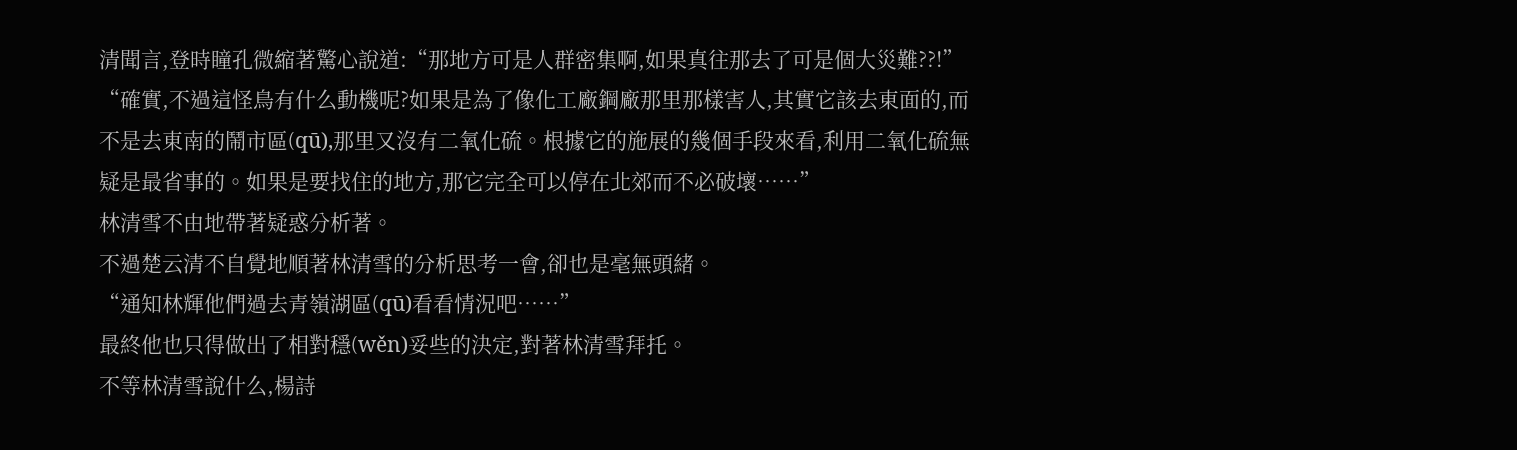清聞言,登時瞳孔微縮著驚心說道:“那地方可是人群密集啊,如果真往那去了可是個大災難??!”
“確實,不過這怪鳥有什么動機呢?如果是為了像化工廠鋼廠那里那樣害人,其實它該去東面的,而不是去東南的鬧市區(qū),那里又沒有二氧化硫。根據它的施展的幾個手段來看,利用二氧化硫無疑是最省事的。如果是要找住的地方,那它完全可以停在北郊而不必破壞……”
林清雪不由地帶著疑惑分析著。
不過楚云清不自覺地順著林清雪的分析思考一會,卻也是毫無頭緒。
“通知林輝他們過去青嶺湖區(qū)看看情況吧……”
最終他也只得做出了相對穩(wěn)妥些的決定,對著林清雪拜托。
不等林清雪說什么,楊詩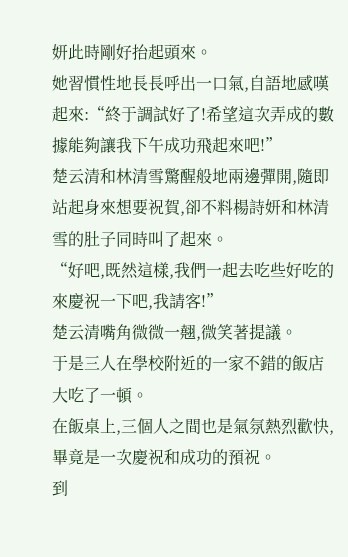妍此時剛好抬起頭來。
她習慣性地長長呼出一口氣,自語地感嘆起來:“終于調試好了!希望這次弄成的數據能夠讓我下午成功飛起來吧!”
楚云清和林清雪驚醒般地兩邊彈開,隨即站起身來想要祝賀,卻不料楊詩妍和林清雪的肚子同時叫了起來。
“好吧,既然這樣,我們一起去吃些好吃的來慶祝一下吧,我請客!”
楚云清嘴角微微一翹,微笑著提議。
于是三人在學校附近的一家不錯的飯店大吃了一頓。
在飯桌上,三個人之間也是氣氛熱烈歡快,畢竟是一次慶祝和成功的預祝。
到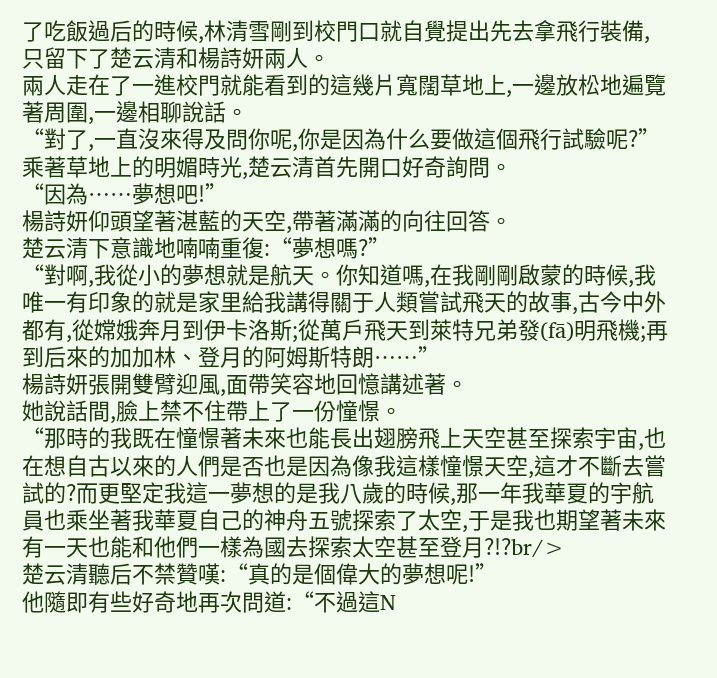了吃飯過后的時候,林清雪剛到校門口就自覺提出先去拿飛行裝備,只留下了楚云清和楊詩妍兩人。
兩人走在了一進校門就能看到的這幾片寬闊草地上,一邊放松地遍覽著周圍,一邊相聊說話。
“對了,一直沒來得及問你呢,你是因為什么要做這個飛行試驗呢?”
乘著草地上的明媚時光,楚云清首先開口好奇詢問。
“因為……夢想吧!”
楊詩妍仰頭望著湛藍的天空,帶著滿滿的向往回答。
楚云清下意識地喃喃重復:“夢想嗎?”
“對啊,我從小的夢想就是航天。你知道嗎,在我剛剛啟蒙的時候,我唯一有印象的就是家里給我講得關于人類嘗試飛天的故事,古今中外都有,從嫦娥奔月到伊卡洛斯;從萬戶飛天到萊特兄弟發(fā)明飛機;再到后來的加加林、登月的阿姆斯特朗……”
楊詩妍張開雙臂迎風,面帶笑容地回憶講述著。
她說話間,臉上禁不住帶上了一份憧憬。
“那時的我既在憧憬著未來也能長出翅膀飛上天空甚至探索宇宙,也在想自古以來的人們是否也是因為像我這樣憧憬天空,這才不斷去嘗試的?而更堅定我這一夢想的是我八歲的時候,那一年我華夏的宇航員也乘坐著我華夏自己的神舟五號探索了太空,于是我也期望著未來有一天也能和他們一樣為國去探索太空甚至登月?!?br/>
楚云清聽后不禁贊嘆:“真的是個偉大的夢想呢!”
他隨即有些好奇地再次問道:“不過這N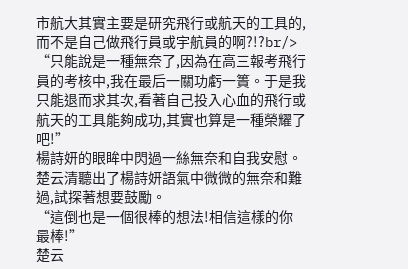市航大其實主要是研究飛行或航天的工具的,而不是自己做飛行員或宇航員的啊?!?br/>
“只能說是一種無奈了,因為在高三報考飛行員的考核中,我在最后一關功虧一簣。于是我只能退而求其次,看著自己投入心血的飛行或航天的工具能夠成功,其實也算是一種榮耀了吧!”
楊詩妍的眼眸中閃過一絲無奈和自我安慰。
楚云清聽出了楊詩妍語氣中微微的無奈和難過,試探著想要鼓勵。
“這倒也是一個很棒的想法!相信這樣的你最棒!”
楚云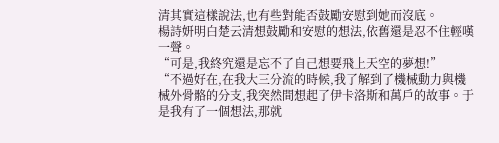清其實這樣說法,也有些對能否鼓勵安慰到她而沒底。
楊詩妍明白楚云清想鼓勵和安慰的想法,依舊還是忍不住輕嘆一聲。
“可是,我終究還是忘不了自己想要飛上天空的夢想!”
“不過好在,在我大三分流的時候,我了解到了機械動力與機械外骨骼的分支,我突然間想起了伊卡洛斯和萬戶的故事。于是我有了一個想法,那就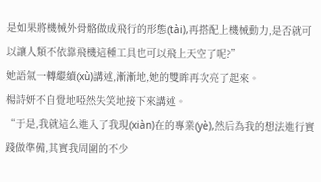是如果將機械外骨骼做成飛行的形態(tài),再搭配上機械動力,是否就可以讓人類不依靠飛機這種工具也可以飛上天空了呢?”
她語氣一轉繼續(xù)講述,漸漸地,她的雙眸再次亮了起來。
楊詩妍不自覺地啞然失笑地接下來講述。
“于是,我就這么進入了我現(xiàn)在的專業(yè),然后為我的想法進行實踐做準備,其實我周圍的不少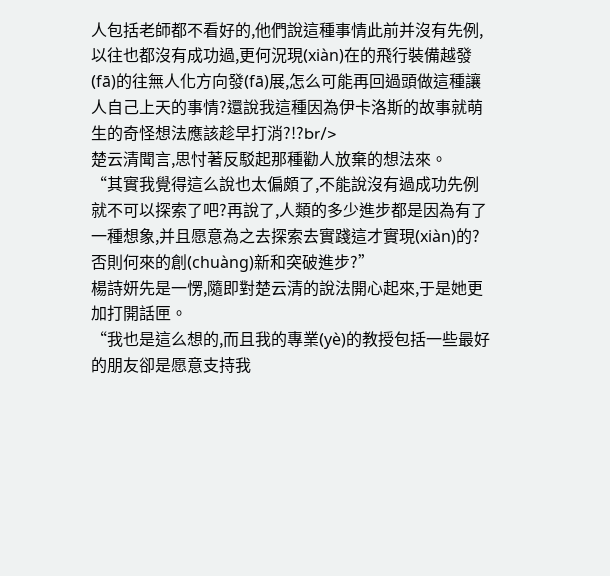人包括老師都不看好的,他們說這種事情此前并沒有先例,以往也都沒有成功過,更何況現(xiàn)在的飛行裝備越發(fā)的往無人化方向發(fā)展,怎么可能再回過頭做這種讓人自己上天的事情?還說我這種因為伊卡洛斯的故事就萌生的奇怪想法應該趁早打消?!?br/>
楚云清聞言,思忖著反駁起那種勸人放棄的想法來。
“其實我覺得這么說也太偏頗了,不能說沒有過成功先例就不可以探索了吧?再說了,人類的多少進步都是因為有了一種想象,并且愿意為之去探索去實踐這才實現(xiàn)的?否則何來的創(chuàng)新和突破進步?”
楊詩妍先是一愣,隨即對楚云清的說法開心起來,于是她更加打開話匣。
“我也是這么想的,而且我的專業(yè)的教授包括一些最好的朋友卻是愿意支持我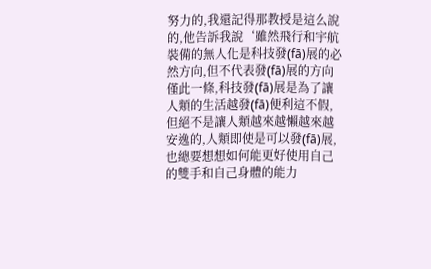努力的,我還記得那教授是這么說的,他告訴我說‘雖然飛行和宇航裝備的無人化是科技發(fā)展的必然方向,但不代表發(fā)展的方向僅此一條,科技發(fā)展是為了讓人類的生活越發(fā)便利這不假,但絕不是讓人類越來越懶越來越安逸的,人類即使是可以發(fā)展,也總要想想如何能更好使用自己的雙手和自己身體的能力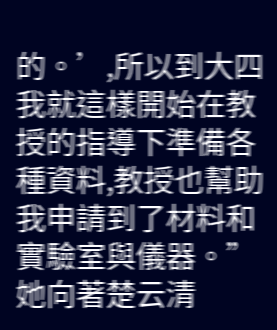的。’,所以到大四我就這樣開始在教授的指導下準備各種資料,教授也幫助我申請到了材料和實驗室與儀器。”
她向著楚云清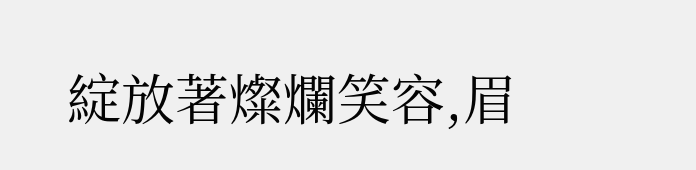綻放著燦爛笑容,眉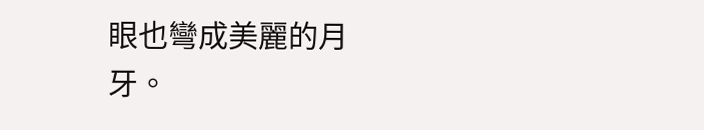眼也彎成美麗的月牙。